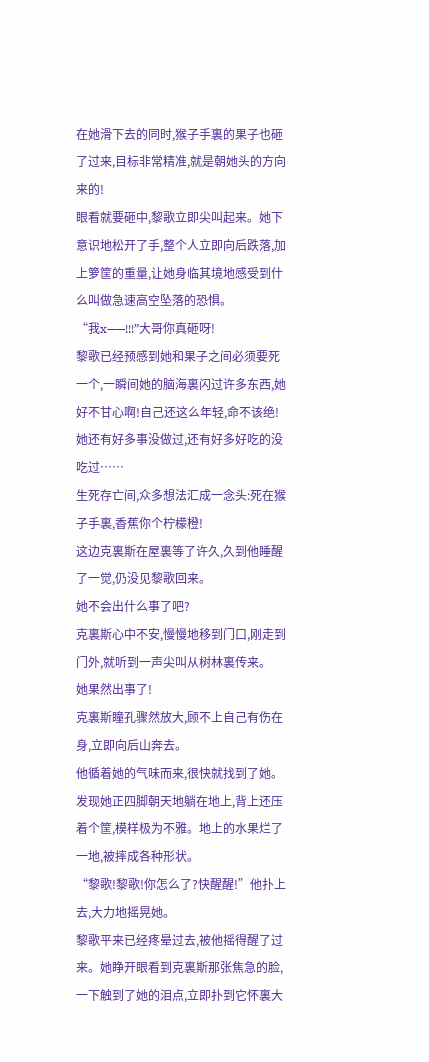在她滑下去的同时,猴子手裏的果子也砸了过来,目标非常精准,就是朝她头的方向来的!
眼看就要砸中,黎歌立即尖叫起来。她下意识地松开了手,整个人立即向后跌落,加上箩筐的重量,让她身临其境地感受到什么叫做急速高空坠落的恐惧。
“我x——!!!”大哥你真砸呀!
黎歌已经预感到她和果子之间必须要死一个,一瞬间她的脑海裏闪过许多东西,她好不甘心啊!自己还这么年轻,命不该绝!她还有好多事没做过,还有好多好吃的没吃过……
生死存亡间,众多想法汇成一念头:死在猴子手裏,香蕉你个柠檬橙!
这边克裏斯在屋裏等了许久,久到他睡醒了一觉,仍没见黎歌回来。
她不会出什么事了吧?
克裏斯心中不安,慢慢地移到门口,刚走到门外,就听到一声尖叫从树林裏传来。
她果然出事了!
克裏斯瞳孔骤然放大,顾不上自己有伤在身,立即向后山奔去。
他循着她的气味而来,很快就找到了她。发现她正四脚朝天地躺在地上,背上还压着个筐,模样极为不雅。地上的水果烂了一地,被摔成各种形状。
“黎歌!黎歌!你怎么了?快醒醒!”他扑上去,大力地摇晃她。
黎歌平来已经疼晕过去,被他摇得醒了过来。她睁开眼看到克裏斯那张焦急的脸,一下触到了她的泪点,立即扑到它怀裏大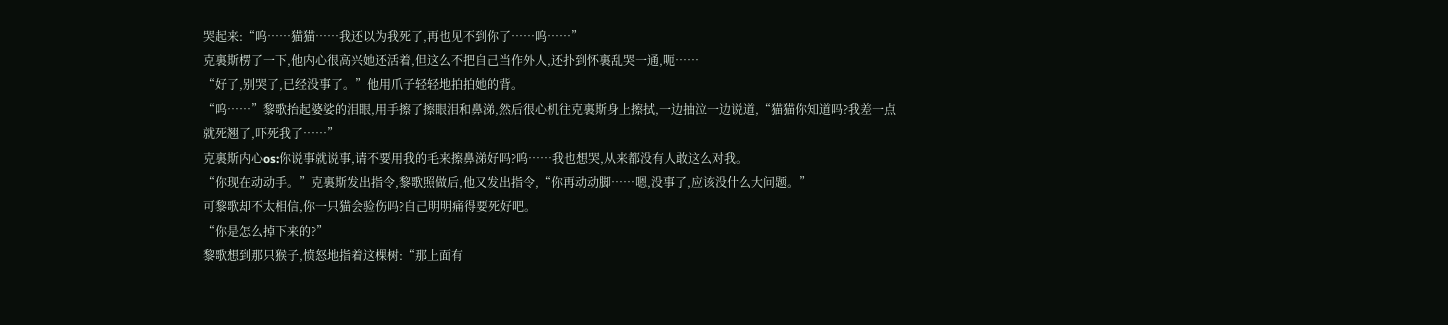哭起来:“呜……猫猫……我还以为我死了,再也见不到你了……呜……”
克裏斯楞了一下,他内心很高兴她还活着,但这么不把自己当作外人,还扑到怀裏乱哭一通,呃……
“好了,别哭了,已经没事了。”他用爪子轻轻地拍拍她的背。
“呜……”黎歌抬起婆娑的泪眼,用手擦了擦眼泪和鼻涕,然后很心机往克裏斯身上擦拭,一边抽泣一边说道,“猫猫你知道吗?我差一点就死翘了,吓死我了……”
克裏斯内心os:你说事就说事,请不要用我的毛来擦鼻涕好吗?呜……我也想哭,从来都没有人敢这么对我。
“你现在动动手。”克裏斯发出指令,黎歌照做后,他又发出指令,“你再动动脚……嗯,没事了,应该没什么大问题。”
可黎歌却不太相信,你一只猫会验伤吗?自己明明痛得要死好吧。
“你是怎么掉下来的?”
黎歌想到那只猴子,愤怒地指着这棵树:“那上面有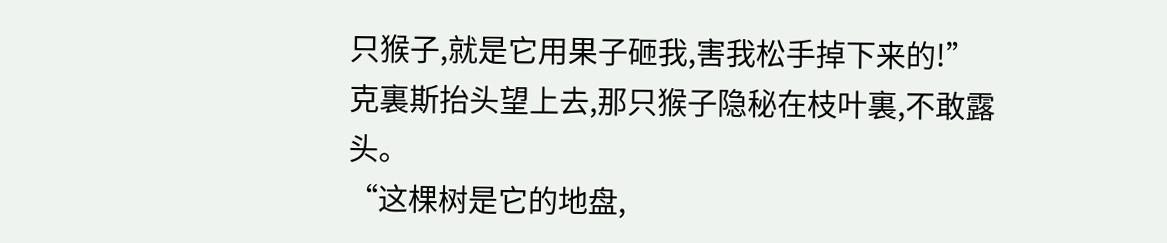只猴子,就是它用果子砸我,害我松手掉下来的!”
克裏斯抬头望上去,那只猴子隐秘在枝叶裏,不敢露头。
“这棵树是它的地盘,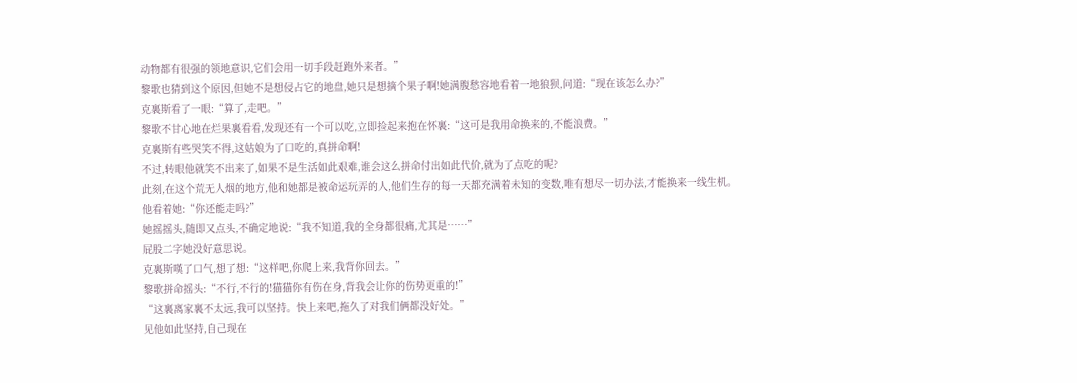动物都有很强的领地意识,它们会用一切手段赶跑外来者。”
黎歌也猜到这个原因,但她不是想侵占它的地盘,她只是想摘个果子啊!她满腹愁容地看着一地狼狈,问道:“现在该怎么办?”
克裏斯看了一眼:“算了,走吧。”
黎歌不甘心地在烂果裏看看,发现还有一个可以吃,立即捡起来抱在怀裏:“这可是我用命换来的,不能浪费。”
克裏斯有些哭笑不得,这姑娘为了口吃的,真拼命啊!
不过,转眼他就笑不出来了,如果不是生活如此艰难,谁会这么拼命付出如此代价,就为了点吃的呢?
此刻,在这个荒无人烟的地方,他和她都是被命运玩弄的人,他们生存的每一天都充满着未知的变数,唯有想尽一切办法,才能换来一线生机。
他看着她:“你还能走吗?”
她摇摇头,随即又点头,不确定地说:“我不知道,我的全身都很痛,尤其是……”
屁股二字她没好意思说。
克裏斯嘆了口气,想了想:“这样吧,你爬上来,我背你回去。”
黎歌拼命摇头:“不行,不行的!猫猫你有伤在身,背我会让你的伤势更重的!”
“这裏离家裏不太远,我可以坚持。快上来吧,拖久了对我们俩都没好处。”
见他如此坚持,自己现在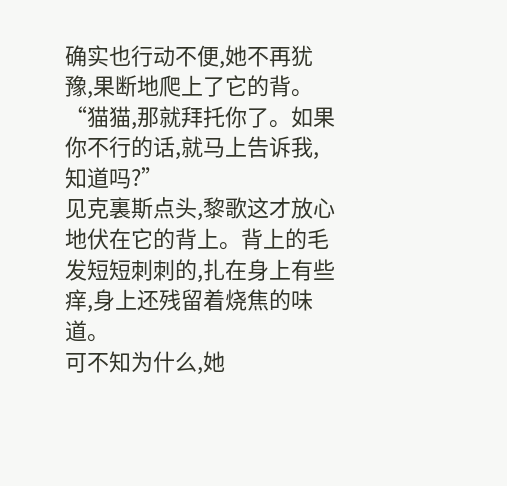确实也行动不便,她不再犹豫,果断地爬上了它的背。
“猫猫,那就拜托你了。如果你不行的话,就马上告诉我,知道吗?”
见克裏斯点头,黎歌这才放心地伏在它的背上。背上的毛发短短刺刺的,扎在身上有些痒,身上还残留着烧焦的味道。
可不知为什么,她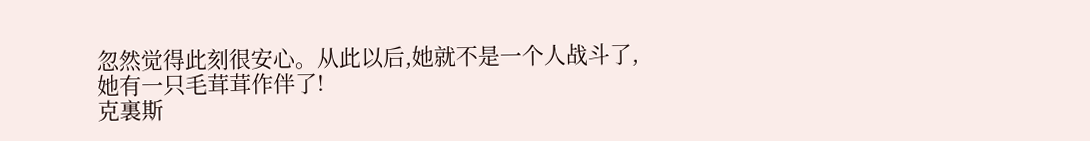忽然觉得此刻很安心。从此以后,她就不是一个人战斗了,她有一只毛茸茸作伴了!
克裏斯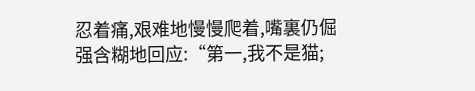忍着痛,艰难地慢慢爬着,嘴裏仍倔强含糊地回应:“第一,我不是猫;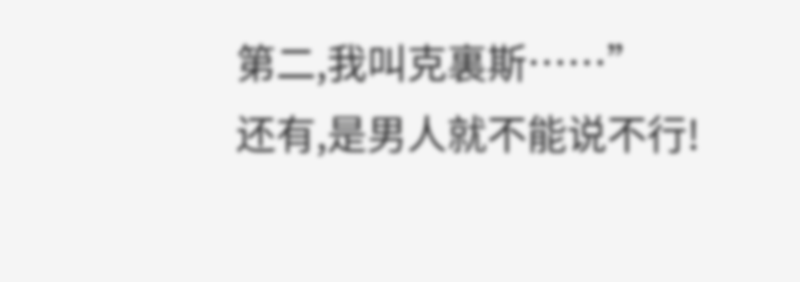第二,我叫克裏斯……”
还有,是男人就不能说不行!